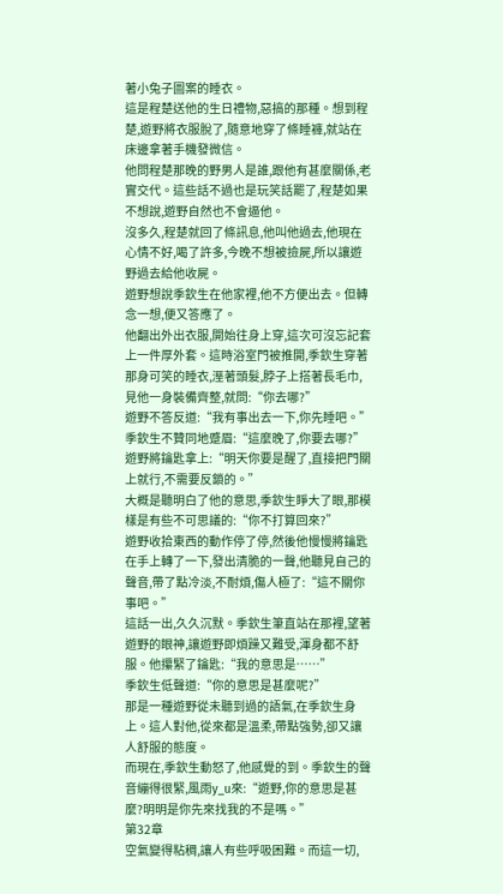著小兔子圖案的睡衣。
這是程楚送他的生日禮物,惡搞的那種。想到程楚,遊野將衣服脫了,隨意地穿了條睡褲,就站在床邊拿著手機發微信。
他問程楚那晚的野男人是誰,跟他有甚麼關係,老實交代。這些話不過也是玩笑話罷了,程楚如果不想說,遊野自然也不會逼他。
沒多久,程楚就回了條訊息,他叫他過去,他現在心情不好,喝了許多,今晚不想被撿屍,所以讓遊野過去給他收屍。
遊野想說季欽生在他家裡,他不方便出去。但轉念一想,便又答應了。
他翻出外出衣服,開始往身上穿,這次可沒忘記套上一件厚外套。這時浴室門被推開,季欽生穿著那身可笑的睡衣,溼著頭髮,脖子上搭著長毛巾,見他一身裝備齊整,就問:“你去哪?”
遊野不答反道:“我有事出去一下,你先睡吧。”
季欽生不贊同地蹙眉:“這麼晚了,你要去哪?”
遊野將鑰匙拿上:“明天你要是醒了,直接把門關上就行,不需要反鎖的。”
大概是聽明白了他的意思,季欽生睜大了眼,那模樣是有些不可思議的:“你不打算回來?”
遊野收拾東西的動作停了停,然後他慢慢將鑰匙在手上轉了一下,發出清脆的一聲,他聽見自己的聲音,帶了點冷淡,不耐煩,傷人極了:“這不關你事吧。”
這話一出,久久沉默。季欽生筆直站在那裡,望著遊野的眼神,讓遊野即煩躁又難受,渾身都不舒服。他攥緊了鑰匙:“我的意思是……”
季欽生低聲道:“你的意思是甚麼呢?”
那是一種遊野從未聽到過的語氣,在季欽生身上。這人對他,從來都是溫柔,帶點強勢,卻又讓人舒服的態度。
而現在,季欽生動怒了,他感覺的到。季欽生的聲音繃得很緊,風雨y_u來:“遊野,你的意思是甚麼?明明是你先來找我的不是嗎。”
第32章
空氣變得粘稠,讓人有些呼吸困難。而這一切,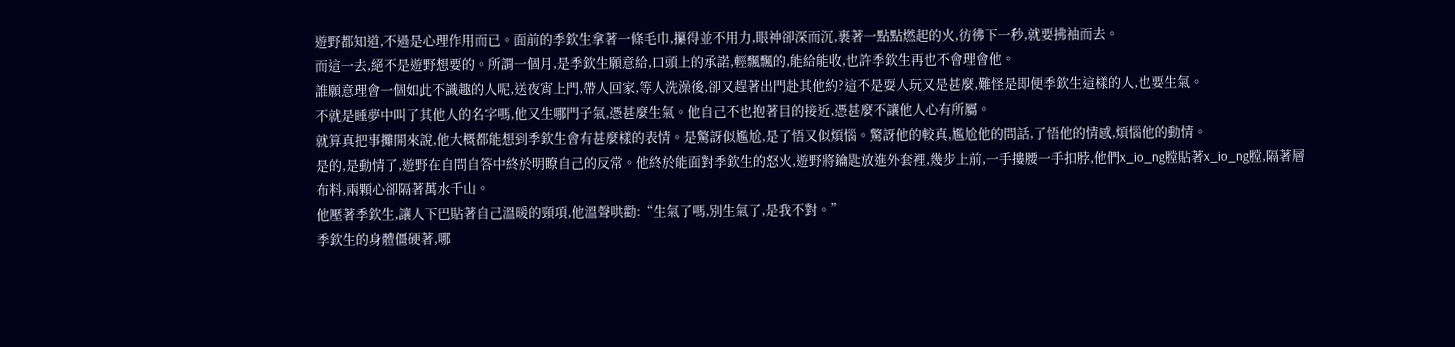遊野都知道,不過是心理作用而已。面前的季欽生拿著一條毛巾,攥得並不用力,眼神卻深而沉,裹著一點點燃起的火,彷彿下一秒,就要拂袖而去。
而這一去,絕不是遊野想要的。所謂一個月,是季欽生願意給,口頭上的承諾,輕飄飄的,能給能收,也許季欽生再也不會理會他。
誰願意理會一個如此不識趣的人呢,送夜宵上門,帶人回家,等人洗澡後,卻又趕著出門赴其他約?這不是耍人玩又是甚麼,難怪是即便季欽生這樣的人,也要生氣。
不就是睡夢中叫了其他人的名字嗎,他又生哪門子氣,憑甚麼生氣。他自己不也抱著目的接近,憑甚麼不讓他人心有所屬。
就算真把事攤開來說,他大概都能想到季欽生會有甚麼樣的表情。是驚訝似尷尬,是了悟又似煩惱。驚訝他的較真,尷尬他的問話,了悟他的情感,煩惱他的動情。
是的,是動情了,遊野在自問自答中終於明瞭自己的反常。他終於能面對季欽生的怒火,遊野將鑰匙放進外套裡,幾步上前,一手摟腰一手扣脖,他們x_io_ng膛貼著x_io_ng膛,隔著層布料,兩顆心卻隔著萬水千山。
他壓著季欽生,讓人下巴貼著自己溫暖的頸項,他溫聲哄勸:“生氣了嗎,別生氣了,是我不對。”
季欽生的身體僵硬著,哪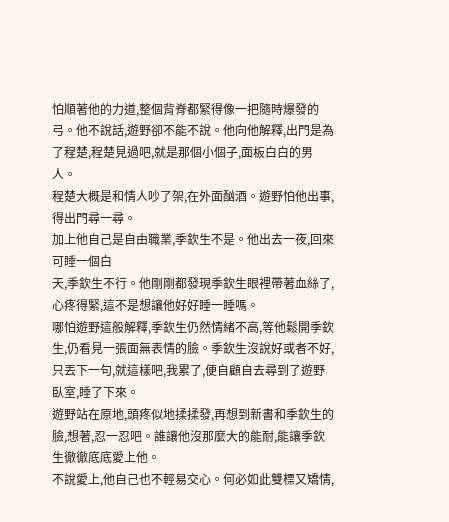怕順著他的力道,整個背脊都緊得像一把隨時爆發的弓。他不說話,遊野卻不能不說。他向他解釋,出門是為了程楚,程楚見過吧,就是那個小個子,面板白白的男人。
程楚大概是和情人吵了架,在外面酗酒。遊野怕他出事,得出門尋一尋。
加上他自己是自由職業,季欽生不是。他出去一夜,回來可睡一個白
天,季欽生不行。他剛剛都發現季欽生眼裡帶著血絲了,心疼得緊,這不是想讓他好好睡一睡嗎。
哪怕遊野這般解釋,季欽生仍然情緒不高,等他鬆開季欽生,仍看見一張面無表情的臉。季欽生沒說好或者不好,只丟下一句,就這樣吧,我累了,便自顧自去尋到了遊野臥室,睡了下來。
遊野站在原地,頭疼似地揉揉發,再想到新書和季欽生的臉,想著,忍一忍吧。誰讓他沒那麼大的能耐,能讓季欽生徹徹底底愛上他。
不說愛上,他自己也不輕易交心。何必如此雙標又矯情,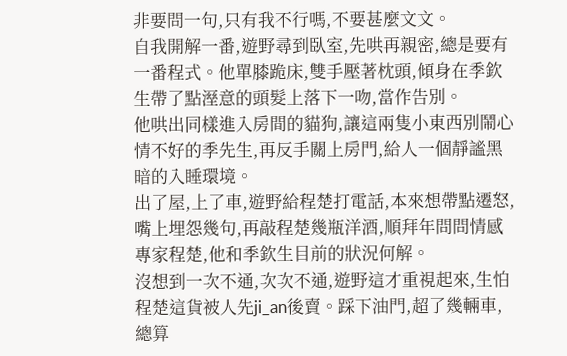非要問一句,只有我不行嗎,不要甚麼文文。
自我開解一番,遊野尋到臥室,先哄再親密,總是要有一番程式。他單膝跪床,雙手壓著枕頭,傾身在季欽生帶了點溼意的頭髮上落下一吻,當作告別。
他哄出同樣進入房間的貓狗,讓這兩隻小東西別鬧心情不好的季先生,再反手關上房門,給人一個靜謐黑暗的入睡環境。
出了屋,上了車,遊野給程楚打電話,本來想帶點遷怒,嘴上埋怨幾句,再敲程楚幾瓶洋酒,順拜年問問情感專家程楚,他和季欽生目前的狀況何解。
沒想到一次不通,次次不通,遊野這才重視起來,生怕程楚這貨被人先ji_an後賣。踩下油門,超了幾輛車,總算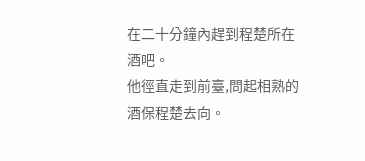在二十分鐘內趕到程楚所在酒吧。
他徑直走到前臺,問起相熟的酒保程楚去向。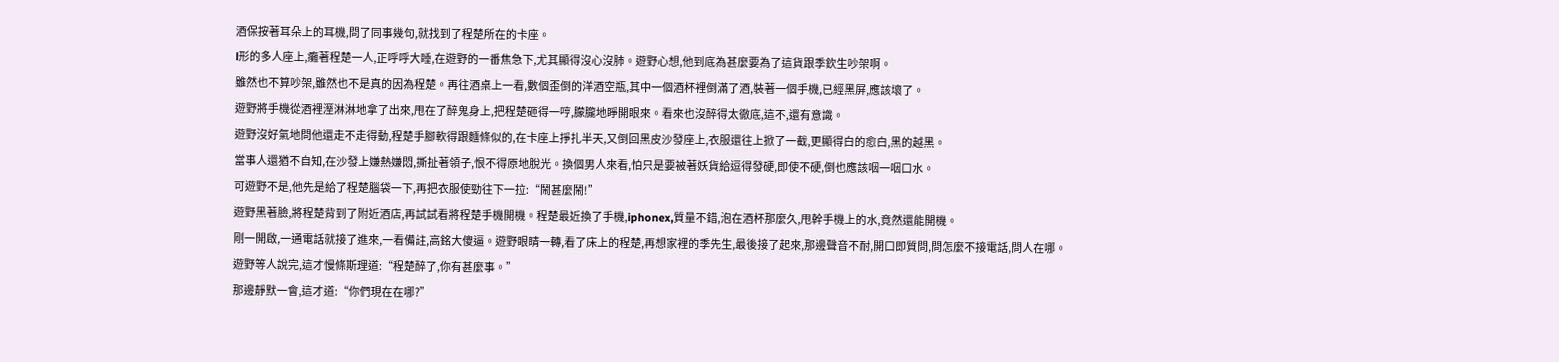酒保按著耳朵上的耳機,問了同事幾句,就找到了程楚所在的卡座。
l形的多人座上,癱著程楚一人,正呼呼大睡,在遊野的一番焦急下,尤其顯得沒心沒肺。遊野心想,他到底為甚麼要為了這貨跟季欽生吵架啊。
雖然也不算吵架,雖然也不是真的因為程楚。再往酒桌上一看,數個歪倒的洋酒空瓶,其中一個酒杯裡倒滿了酒,裝著一個手機,已經黑屏,應該壞了。
遊野將手機從酒裡溼淋淋地拿了出來,甩在了醉鬼身上,把程楚砸得一哼,朦朧地睜開眼來。看來也沒醉得太徹底,這不,還有意識。
遊野沒好氣地問他還走不走得動,程楚手腳軟得跟麵條似的,在卡座上掙扎半天,又倒回黑皮沙發座上,衣服還往上掀了一截,更顯得白的愈白,黑的越黑。
當事人還猶不自知,在沙發上嫌熱嫌悶,撕扯著領子,恨不得原地脫光。換個男人來看,怕只是要被著妖貨給逗得發硬,即使不硬,倒也應該咽一咽口水。
可遊野不是,他先是給了程楚腦袋一下,再把衣服使勁往下一拉:“鬧甚麼鬧!”
遊野黑著臉,將程楚背到了附近酒店,再試試看將程楚手機開機。程楚最近換了手機,iphonex,質量不錯,泡在酒杯那麼久,甩幹手機上的水,竟然還能開機。
剛一開啟,一通電話就接了進來,一看備註,高銘大傻逼。遊野眼睛一轉,看了床上的程楚,再想家裡的季先生,最後接了起來,那邊聲音不耐,開口即質問,問怎麼不接電話,問人在哪。
遊野等人說完,這才慢條斯理道:“程楚醉了,你有甚麼事。”
那邊靜默一會,這才道:“你們現在在哪?”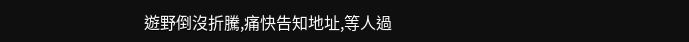遊野倒沒折騰,痛快告知地址,等人過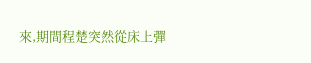來,期間程楚突然從床上彈